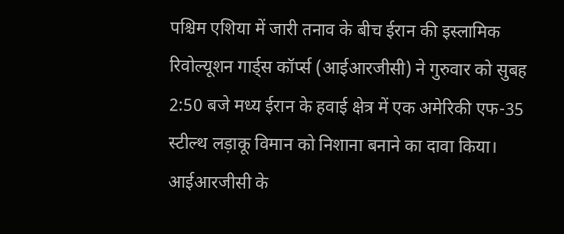पश्चिम एशिया में जारी तनाव के बीच ईरान की इस्लामिक रिवोल्यूशन गार्ड्स कॉर्प्स (आईआरजीसी) ने गुरुवार को सुबह 2:50 बजे मध्य ईरान के हवाई क्षेत्र में एक अमेरिकी एफ-35 स्टील्थ लड़ाकू विमान को निशाना बनाने का दावा किया। आईआरजीसी के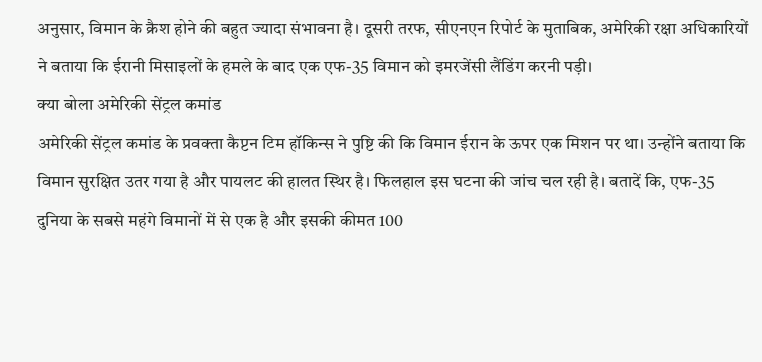अनुसार, विमान के क्रैश होने की बहुत ज्यादा संभावना है। दूसरी तरफ, सीएनएन रिपोर्ट के मुताबिक, अमेरिकी रक्षा अधिकारियों ने बताया कि ईरानी मिसाइलों के हमले के बाद एक एफ-35 विमान को इमरजेंसी लैंडिंग करनी पड़ी।
क्या बोला अमेरिकी सेंट्रल कमांड
अमेरिकी सेंट्रल कमांड के प्रवक्ता कैप्टन टिम हॉकिन्स ने पुष्टि की कि विमान ईरान के ऊपर एक मिशन पर था। उन्होंने बताया कि विमान सुरक्षित उतर गया है और पायलट की हालत स्थिर है। फिलहाल इस घटना की जांच चल रही है। बतादें कि, एफ-35 दुनिया के सबसे महंगे विमानों में से एक है और इसकी कीमत 100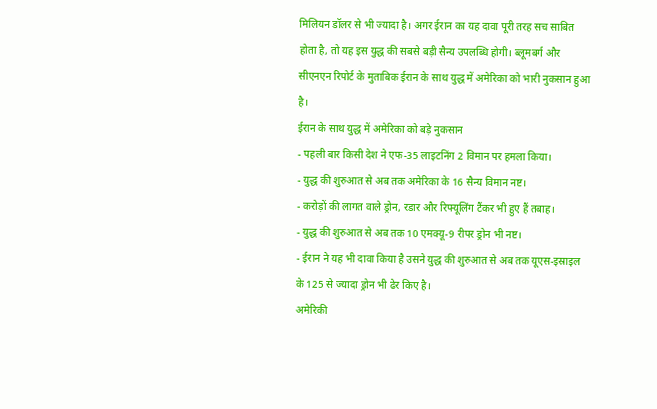मिलियन डॉलर से भी ज्यादा है। अगर ईरान का यह दावा पूरी तरह सच साबित होता है, तो यह इस युद्ध की सबसे बड़ी सैन्य उपलब्धि होगी। ब्लूमबर्ग और सीएनएन रिपोर्ट के मुताबिक ईरान के साथ युद्ध में अमेरिका को भारी नुकसान हुआ है।
ईरान के साथ युद्ध में अमेरिका को बड़े नुकसान
- पहली बार किसी देश ने एफ-35 लाइटनिंग 2 विमान पर हमला किया।
- युद्ध की शुरुआत से अब तक अमेरिका के 16 सैन्य विमान नष्ट।
- करोड़ों की लागत वाले ड्रोन, रडार और रिफ्यूलिंग टैंकर भी हुए हैं तबाह।
- युद्ध की शुरुआत से अब तक 10 एमक्यू-9 रीपर ड्रोन भी नष्ट।
- ईरान ने यह भी दावा किया है उसने युद्ध की शुरुआत से अब तक यूएस-इस्राइल के 125 से ज्यादा ड्रोन भी ढेर किए है।
अमेरिकी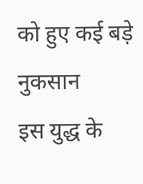को हुए कई बड़े नुकसान
इस युद्ध के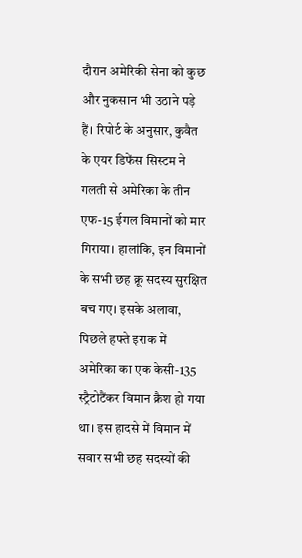दौरान अमेरिकी सेना को कुछ और नुकसान भी उठाने पड़े हैं। रिपोर्ट के अनुसार, कुवैत के एयर डिफेंस सिस्टम ने गलती से अमेरिका के तीन एफ-15 ईगल विमानों को मार गिराया। हालांकि, इन विमानों के सभी छह क्रू सदस्य सुरक्षित बच गए। इसके अलावा, पिछले हफ्ते इराक में अमेरिका का एक केसी-135 स्ट्रैटोटैंकर विमान क्रैश हो गया था। इस हादसे में विमान में सवार सभी छह सदस्यों की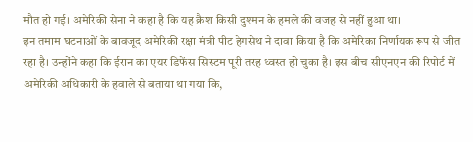मौत हो गई। अमेरिकी सेना ने कहा है कि यह क्रैश किसी दुश्मन के हमले की वजह से नहीं हुआ था।
इन तमाम घटनाओं के बावजूद अमेरिकी रक्षा मंत्री पीट हेगसेथ ने दावा किया है कि अमेरिका निर्णायक रूप से जीत रहा है। उन्होंने कहा कि ईरान का एयर डिफेंस सिस्टम पूरी तरह ध्वस्त हो चुका है। इस बीच सीएनएन की रिपोर्ट में अमेरिकी अधिकारी के हवाले से बताया था गया कि,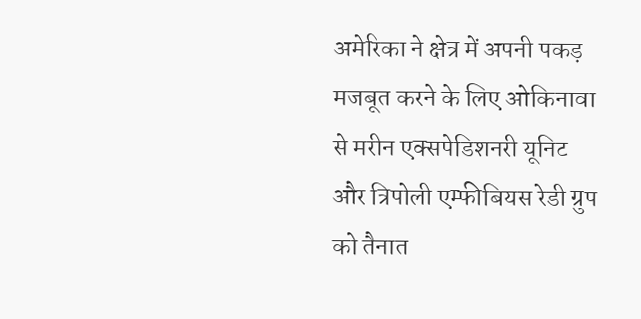अमेरिका ने क्षेत्र में अपनी पकड़ मजबूत करने के लिए ओकिनावा से मरीन एक्सपेडिशनरी यूनिट और त्रिपोली एम्फीबियस रेडी ग्रुप को तैनात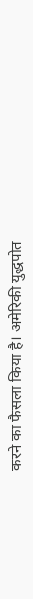करने का फैसला किया है। अमेरिकी युद्धपोत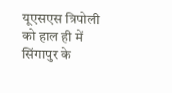यूएसएस त्रिपोली को हाल ही में सिंगापुर के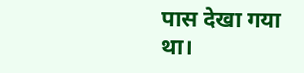पास देखा गया था।